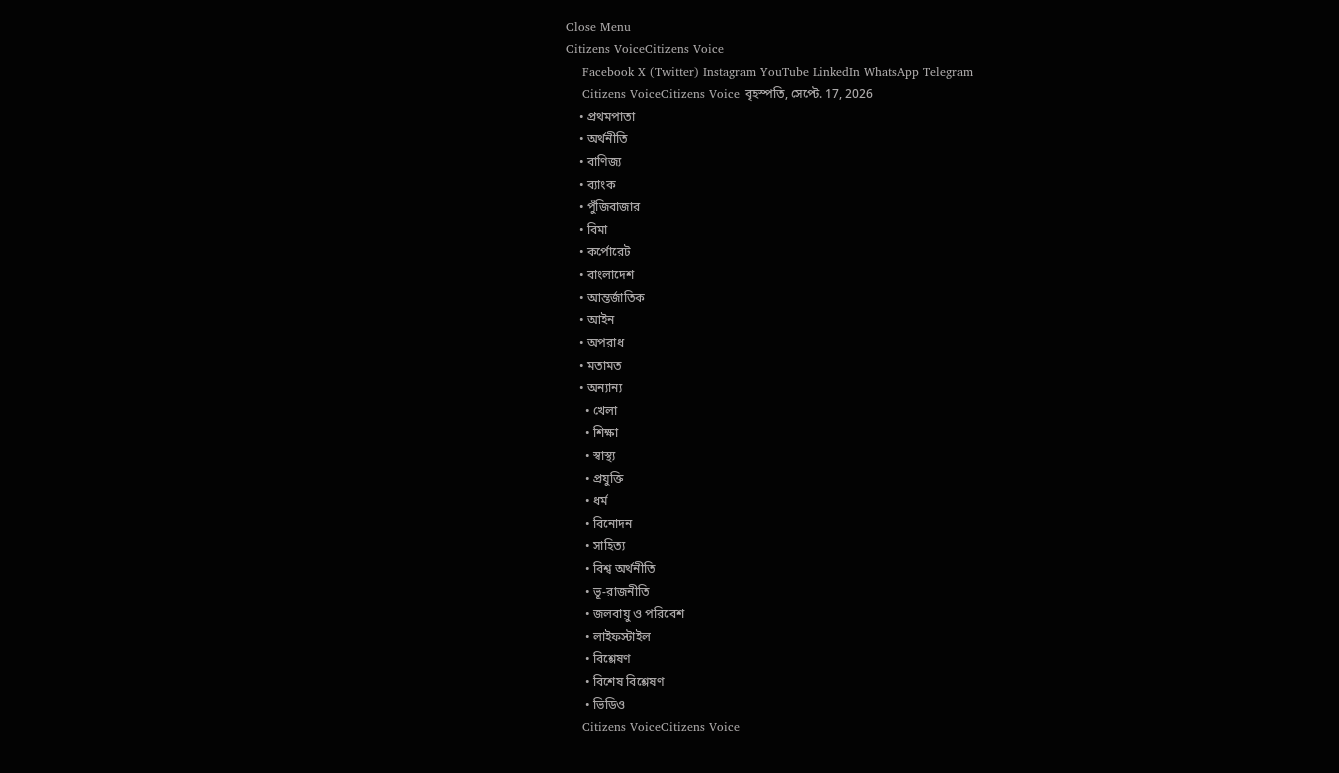Close Menu
Citizens VoiceCitizens Voice
    Facebook X (Twitter) Instagram YouTube LinkedIn WhatsApp Telegram
    Citizens VoiceCitizens Voice বৃহস্পতি, সেপ্টে. 17, 2026
    • প্রথমপাতা
    • অর্থনীতি
    • বাণিজ্য
    • ব্যাংক
    • পুঁজিবাজার
    • বিমা
    • কর্পোরেট
    • বাংলাদেশ
    • আন্তর্জাতিক
    • আইন
    • অপরাধ
    • মতামত
    • অন্যান্য
      • খেলা
      • শিক্ষা
      • স্বাস্থ্য
      • প্রযুক্তি
      • ধর্ম
      • বিনোদন
      • সাহিত্য
      • বিশ্ব অর্থনীতি
      • ভূ-রাজনীতি
      • জলবায়ু ও পরিবেশ
      • লাইফস্টাইল
      • বিশ্লেষণ
      • বিশেষ বিশ্লেষণ
      • ভিডিও
    Citizens VoiceCitizens Voice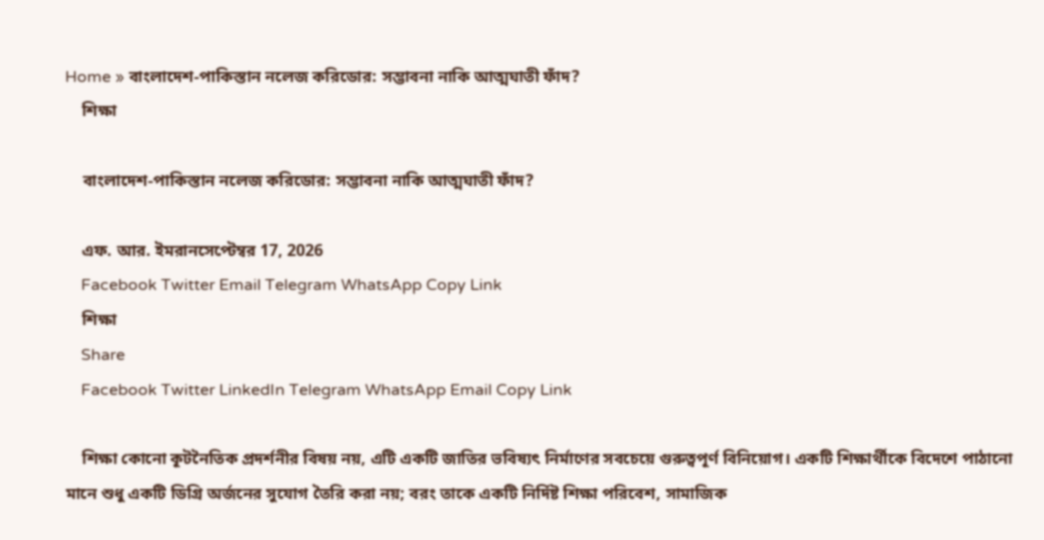Home » বাংলাদেশ-পাকিস্তান নলেজ করিডোর: সম্ভাবনা নাকি আত্মঘাতী ফাঁদ?
    শিক্ষা

    বাংলাদেশ-পাকিস্তান নলেজ করিডোর: সম্ভাবনা নাকি আত্মঘাতী ফাঁদ?

    এফ. আর. ইমরানসেপ্টেম্বর 17, 2026
    Facebook Twitter Email Telegram WhatsApp Copy Link
    শিক্ষা
    Share
    Facebook Twitter LinkedIn Telegram WhatsApp Email Copy Link

    শিক্ষা কোনো কূটনৈতিক প্রদর্শনীর বিষয় নয়, এটি একটি জাতির ভবিষ্যৎ নির্মাণের সবচেয়ে গুরুত্বপূর্ণ বিনিয়োগ। একটি শিক্ষার্থীকে বিদেশে পাঠানো মানে শুধু একটি ডিগ্রি অর্জনের সুযোগ তৈরি করা নয়; বরং তাকে একটি নির্দিষ্ট শিক্ষা পরিবেশ, সামাজিক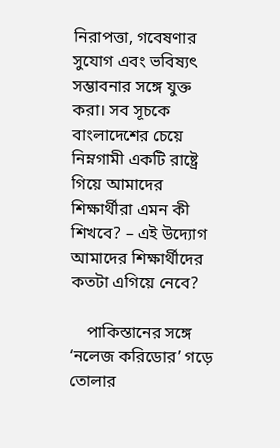নিরাপত্তা, গবেষণার সুযোগ এবং ভবিষ্যৎ সম্ভাবনার সঙ্গে যুক্ত করা। সব সূচকে বাংলাদেশের চেয়ে নিম্নগামী একটি রাষ্ট্রে গিয়ে আমাদের শিক্ষার্থীরা এমন কী শিখবে? – এই উদ্যোগ আমাদের শিক্ষার্থীদের কতটা এগিয়ে নেবে?

    পাকিস্তানের সঙ্গে ‘নলেজ করিডোর’ গড়ে তোলার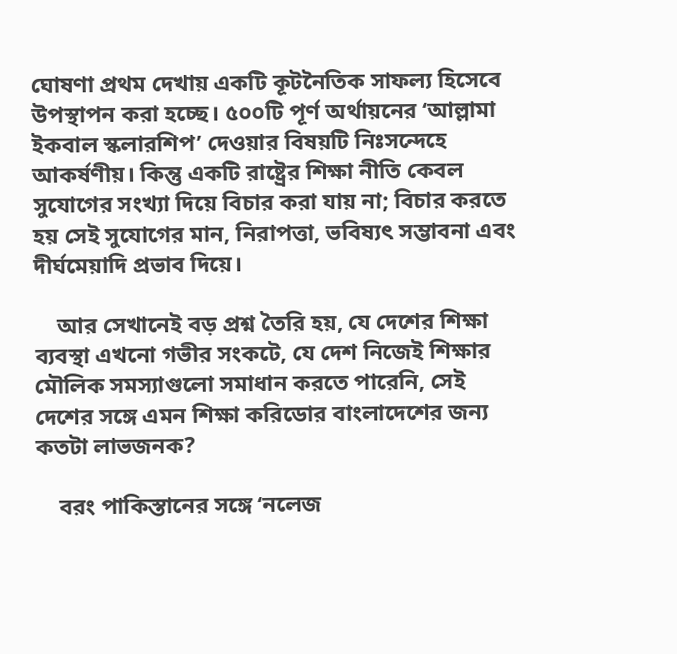ঘোষণা প্রথম দেখায় একটি কূটনৈতিক সাফল্য হিসেবে উপস্থাপন করা হচ্ছে। ৫০০টি পূর্ণ অর্থায়নের ‘আল্লামা ইকবাল স্কলারশিপ’ দেওয়ার বিষয়টি নিঃসন্দেহে আকর্ষণীয়। কিন্তু একটি রাষ্ট্রের শিক্ষা নীতি কেবল সুযোগের সংখ্যা দিয়ে বিচার করা যায় না; বিচার করতে হয় সেই সুযোগের মান, নিরাপত্তা, ভবিষ্যৎ সম্ভাবনা এবং দীর্ঘমেয়াদি প্রভাব দিয়ে।

    আর সেখানেই বড় প্রশ্ন তৈরি হয়, যে দেশের শিক্ষা ব্যবস্থা এখনো গভীর সংকটে, যে দেশ নিজেই শিক্ষার মৌলিক সমস্যাগুলো সমাধান করতে পারেনি, সেই দেশের সঙ্গে এমন শিক্ষা করিডোর বাংলাদেশের জন্য কতটা লাভজনক?

    বরং পাকিস্তানের সঙ্গে ‘নলেজ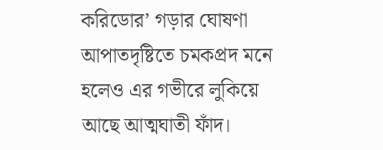করিডোর’ গড়ার ঘোষণা আপাতদৃষ্টিতে চমকপ্রদ মনে হলেও এর গভীরে লুকিয়ে আছে আত্মঘাতী ফাঁদ।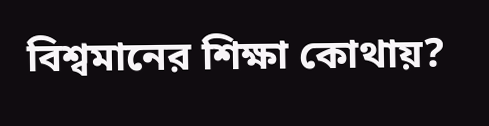বিশ্বমানের শিক্ষা কোথায়?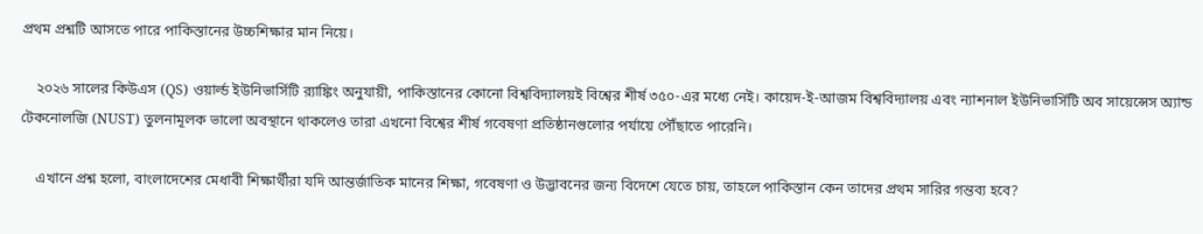প্রথম প্রশ্নটি আসতে পারে পাকিস্তানের উচ্চশিক্ষার মান নিয়ে।

    ২০২৬ সালের কিউএস (QS) ওয়ার্ল্ড ইউনিভার্সিটি র‍্যাঙ্কিং অনুযায়ী, পাকিস্তানের কোনো বিশ্ববিদ্যালয়ই বিশ্বের শীর্ষ ৩৫০-এর মধ্যে নেই। কায়েদ-ই-আজম বিশ্ববিদ্যালয় এবং ন্যাশনাল ইউনিভার্সিটি অব সায়েন্সেস অ্যান্ড টেকনোলজি (NUST) তুলনামূলক ভালো অবস্থানে থাকলেও তারা এখনো বিশ্বের শীর্ষ গবেষণা প্রতিষ্ঠানগুলোর পর্যায়ে পৌঁছাতে পারেনি।

    এখানে প্রশ্ন হলো, বাংলাদেশের মেধাবী শিক্ষার্থীরা যদি আন্তর্জাতিক মানের শিক্ষা, গবেষণা ও উদ্ভাবনের জন্য বিদেশে যেতে চায়, তাহলে পাকিস্তান কেন তাদের প্রথম সারির গন্তব্য হবে?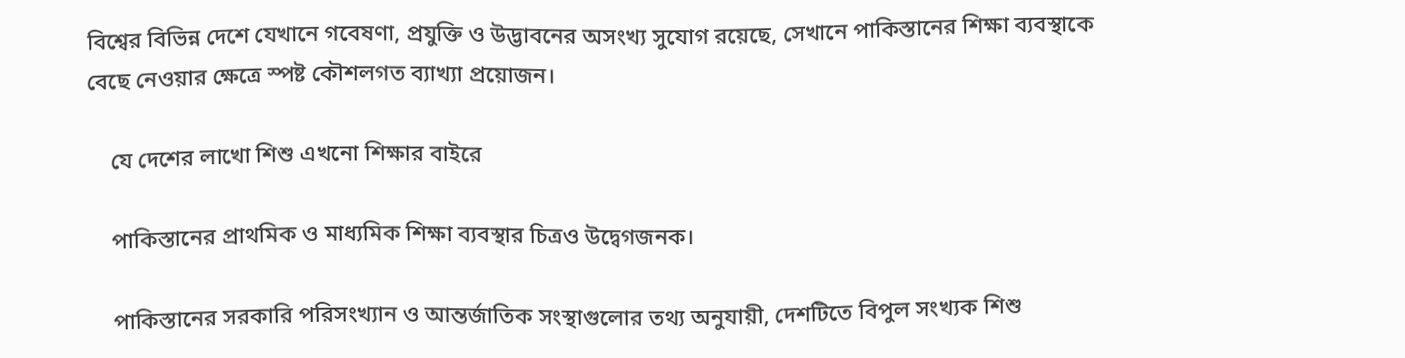বিশ্বের বিভিন্ন দেশে যেখানে গবেষণা, প্রযুক্তি ও উদ্ভাবনের অসংখ্য সুযোগ রয়েছে, সেখানে পাকিস্তানের শিক্ষা ব্যবস্থাকে বেছে নেওয়ার ক্ষেত্রে স্পষ্ট কৌশলগত ব্যাখ্যা প্রয়োজন।

    যে দেশের লাখো শিশু এখনো শিক্ষার বাইরে

    পাকিস্তানের প্রাথমিক ও মাধ্যমিক শিক্ষা ব্যবস্থার চিত্রও উদ্বেগজনক।

    পাকিস্তানের সরকারি পরিসংখ্যান ও আন্তর্জাতিক সংস্থাগুলোর তথ্য অনুযায়ী, দেশটিতে বিপুল সংখ্যক শিশু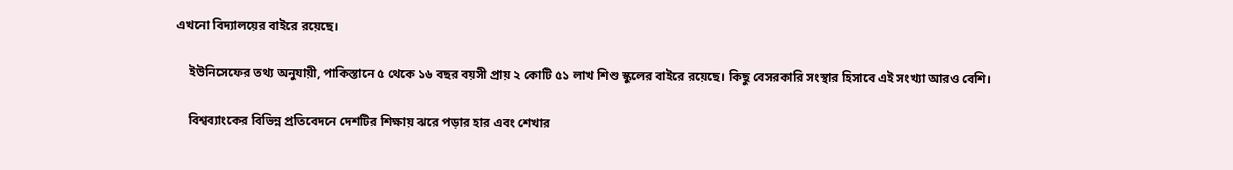এখনো বিদ্যালয়ের বাইরে রয়েছে।

    ইউনিসেফের তথ্য অনুযায়ী, পাকিস্তানে ৫ থেকে ১৬ বছর বয়সী প্রায় ২ কোটি ৫১ লাখ শিশু স্কুলের বাইরে রয়েছে। কিছু বেসরকারি সংস্থার হিসাবে এই সংখ্যা আরও বেশি।

    বিশ্বব্যাংকের বিভিন্ন প্রতিবেদনে দেশটির শিক্ষায় ঝরে পড়ার হার এবং শেখার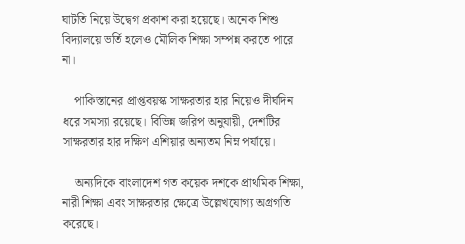ঘাটতি নিয়ে উদ্বেগ প্রকাশ করা হয়েছে। অনেক শিশু বিদ্যালয়ে ভর্তি হলেও মৌলিক শিক্ষা সম্পন্ন করতে পারে না।

    পাকিস্তানের প্রাপ্তবয়স্ক সাক্ষরতার হার নিয়েও দীর্ঘদিন ধরে সমস্যা রয়েছে। বিভিন্ন জরিপ অনুযায়ী, দেশটির সাক্ষরতার হার দক্ষিণ এশিয়ার অন্যতম নিম্ন পর্যায়ে।

    অন্যদিকে বাংলাদেশ গত কয়েক দশকে প্রাথমিক শিক্ষা, নারী শিক্ষা এবং সাক্ষরতার ক্ষেত্রে উল্লেখযোগ্য অগ্রগতি করেছে।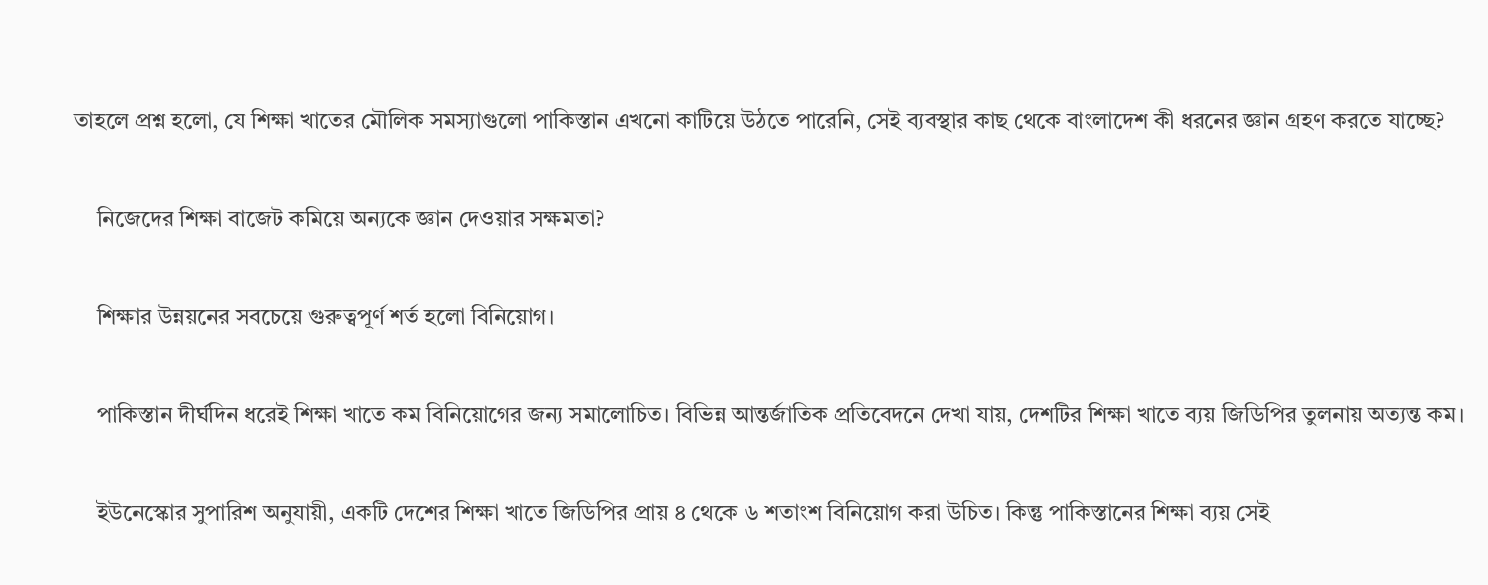তাহলে প্রশ্ন হলো, যে শিক্ষা খাতের মৌলিক সমস্যাগুলো পাকিস্তান এখনো কাটিয়ে উঠতে পারেনি, সেই ব্যবস্থার কাছ থেকে বাংলাদেশ কী ধরনের জ্ঞান গ্রহণ করতে যাচ্ছে?

    নিজেদের শিক্ষা বাজেট কমিয়ে অন্যকে জ্ঞান দেওয়ার সক্ষমতা?

    শিক্ষার উন্নয়নের সবচেয়ে গুরুত্বপূর্ণ শর্ত হলো বিনিয়োগ।

    পাকিস্তান দীর্ঘদিন ধরেই শিক্ষা খাতে কম বিনিয়োগের জন্য সমালোচিত। বিভিন্ন আন্তর্জাতিক প্রতিবেদনে দেখা যায়, দেশটির শিক্ষা খাতে ব্যয় জিডিপির তুলনায় অত্যন্ত কম।

    ইউনেস্কোর সুপারিশ অনুযায়ী, একটি দেশের শিক্ষা খাতে জিডিপির প্রায় ৪ থেকে ৬ শতাংশ বিনিয়োগ করা উচিত। কিন্তু পাকিস্তানের শিক্ষা ব্যয় সেই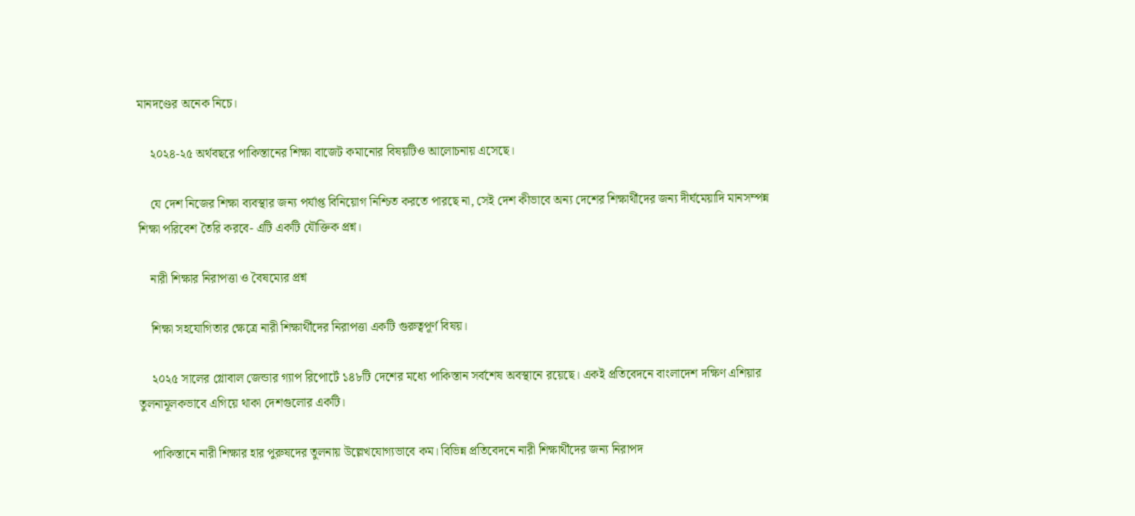মানদণ্ডের অনেক নিচে।

    ২০২৪-২৫ অর্থবছরে পাকিস্তানের শিক্ষা বাজেট কমানোর বিষয়টিও আলোচনায় এসেছে।

    যে দেশ নিজের শিক্ষা ব্যবস্থার জন্য পর্যাপ্ত বিনিয়োগ নিশ্চিত করতে পারছে না, সেই দেশ কীভাবে অন্য দেশের শিক্ষার্থীদের জন্য দীর্ঘমেয়াদি মানসম্পন্ন শিক্ষা পরিবেশ তৈরি করবে- এটি একটি যৌক্তিক প্রশ্ন।

    নারী শিক্ষার নিরাপত্তা ও বৈষম্যের প্রশ্ন

    শিক্ষা সহযোগিতার ক্ষেত্রে নারী শিক্ষার্থীদের নিরাপত্তা একটি গুরুত্বপূর্ণ বিষয়।

    ২০২৫ সালের গ্লোবাল জেন্ডার গ্যাপ রিপোর্টে ১৪৮টি দেশের মধ্যে পাকিস্তান সর্বশেষ অবস্থানে রয়েছে। একই প্রতিবেদনে বাংলাদেশ দক্ষিণ এশিয়ার তুলনামূলকভাবে এগিয়ে থাকা দেশগুলোর একটি।

    পাকিস্তানে নারী শিক্ষার হার পুরুষদের তুলনায় উল্লেখযোগ্যভাবে কম। বিভিন্ন প্রতিবেদনে নারী শিক্ষার্থীদের জন্য নিরাপদ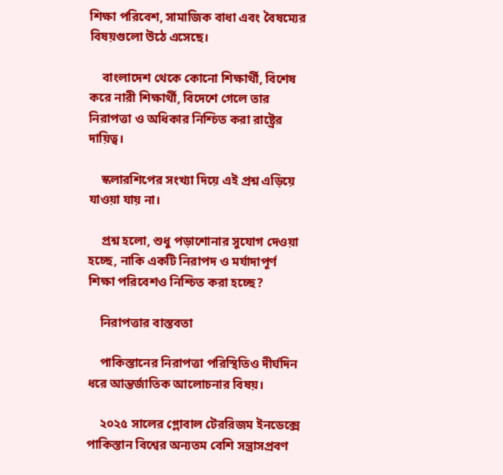শিক্ষা পরিবেশ, সামাজিক বাধা এবং বৈষম্যের বিষয়গুলো উঠে এসেছে।

    বাংলাদেশ থেকে কোনো শিক্ষার্থী, বিশেষ করে নারী শিক্ষার্থী, বিদেশে গেলে তার নিরাপত্তা ও অধিকার নিশ্চিত করা রাষ্ট্রের দায়িত্ব।

    স্কলারশিপের সংখ্যা দিয়ে এই প্রশ্ন এড়িয়ে যাওয়া যায় না।

    প্রশ্ন হলো, শুধু পড়াশোনার সুযোগ দেওয়া হচ্ছে, নাকি একটি নিরাপদ ও মর্যাদাপূর্ণ শিক্ষা পরিবেশও নিশ্চিত করা হচ্ছে?

    নিরাপত্তার বাস্তবতা

    পাকিস্তানের নিরাপত্তা পরিস্থিতিও দীর্ঘদিন ধরে আন্তর্জাতিক আলোচনার বিষয়।

    ২০২৫ সালের গ্লোবাল টেররিজম ইনডেক্সে পাকিস্তান বিশ্বের অন্যতম বেশি সন্ত্রাসপ্রবণ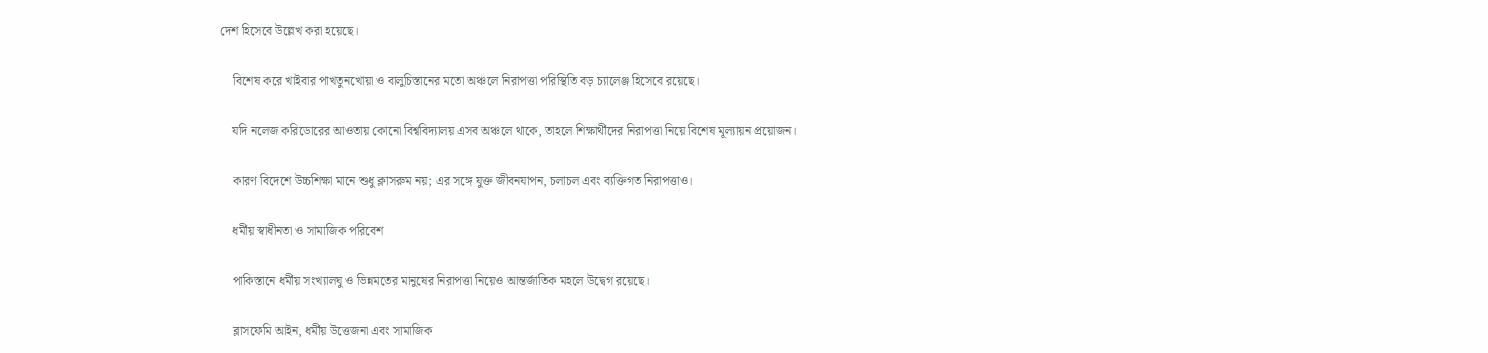দেশ হিসেবে উল্লেখ করা হয়েছে।

    বিশেষ করে খাইবার পাখতুনখোয়া ও বালুচিস্তানের মতো অঞ্চলে নিরাপত্তা পরিস্থিতি বড় চ্যালেঞ্জ হিসেবে রয়েছে।

    যদি নলেজ করিডোরের আওতায় কোনো বিশ্ববিদ্যালয় এসব অঞ্চলে থাকে, তাহলে শিক্ষার্থীদের নিরাপত্তা নিয়ে বিশেষ মূল্যায়ন প্রয়োজন।

    কারণ বিদেশে উচ্চশিক্ষা মানে শুধু ক্লাসরুম নয়; এর সঙ্গে যুক্ত জীবনযাপন, চলাচল এবং ব্যক্তিগত নিরাপত্তাও।

    ধর্মীয় স্বাধীনতা ও সামাজিক পরিবেশ

    পাকিস্তানে ধর্মীয় সংখ্যালঘু ও ভিন্নমতের মানুষের নিরাপত্তা নিয়েও আন্তর্জাতিক মহলে উদ্বেগ রয়েছে।

    ব্লাসফেমি আইন, ধর্মীয় উত্তেজনা এবং সামাজিক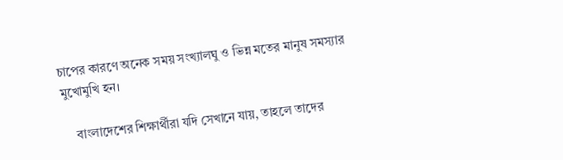চাপের কারণে অনেক সময় সংখ্যালঘু ও ভিন্ন মতের মানুষ সমস্যার মুখোমুখি হন।

    বাংলাদেশের শিক্ষার্থীরা যদি সেখানে যায়, তাহলে তাদের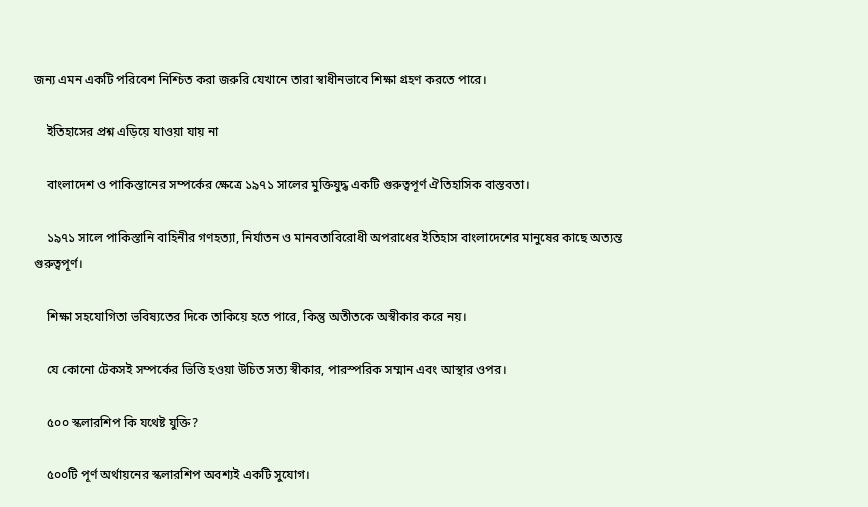জন্য এমন একটি পরিবেশ নিশ্চিত করা জরুরি যেখানে তারা স্বাধীনভাবে শিক্ষা গ্রহণ করতে পারে।

    ইতিহাসের প্রশ্ন এড়িয়ে যাওয়া যায় না

    বাংলাদেশ ও পাকিস্তানের সম্পর্কের ক্ষেত্রে ১৯৭১ সালের মুক্তিযুদ্ধ একটি গুরুত্বপূর্ণ ঐতিহাসিক বাস্তবতা।

    ১৯৭১ সালে পাকিস্তানি বাহিনীর গণহত্যা, নির্যাতন ও মানবতাবিরোধী অপরাধের ইতিহাস বাংলাদেশের মানুষের কাছে অত্যন্ত গুরুত্বপূর্ণ।

    শিক্ষা সহযোগিতা ভবিষ্যতের দিকে তাকিয়ে হতে পারে, কিন্তু অতীতকে অস্বীকার করে নয়।

    যে কোনো টেকসই সম্পর্কের ভিত্তি হওয়া উচিত সত্য স্বীকার, পারস্পরিক সম্মান এবং আস্থার ওপর।

    ৫০০ স্কলারশিপ কি যথেষ্ট যুক্তি?

    ৫০০টি পূর্ণ অর্থায়নের স্কলারশিপ অবশ্যই একটি সুযোগ।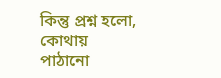কিন্তু প্রশ্ন হলো, কোথায় পাঠানো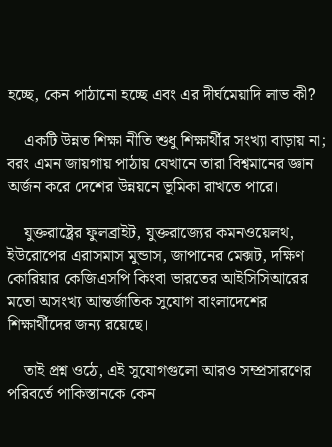হচ্ছে, কেন পাঠানো হচ্ছে এবং এর দীর্ঘমেয়াদি লাভ কী?

    একটি উন্নত শিক্ষা নীতি শুধু শিক্ষার্থীর সংখ্যা বাড়ায় না; বরং এমন জায়গায় পাঠায় যেখানে তারা বিশ্বমানের জ্ঞান অর্জন করে দেশের উন্নয়নে ভূমিকা রাখতে পারে।

    যুক্তরাষ্ট্রের ফুলব্রাইট, যুক্তরাজ্যের কমনওয়েলথ, ইউরোপের এরাসমাস মুন্ডাস, জাপানের মেক্সট, দক্ষিণ কোরিয়ার কেজিএসপি কিংবা ভারতের আইসিসিআরের মতো অসংখ্য আন্তর্জাতিক সুযোগ বাংলাদেশের শিক্ষার্থীদের জন্য রয়েছে।

    তাই প্রশ্ন ওঠে, এই সুযোগগুলো আরও সম্প্রসারণের পরিবর্তে পাকিস্তানকে কেন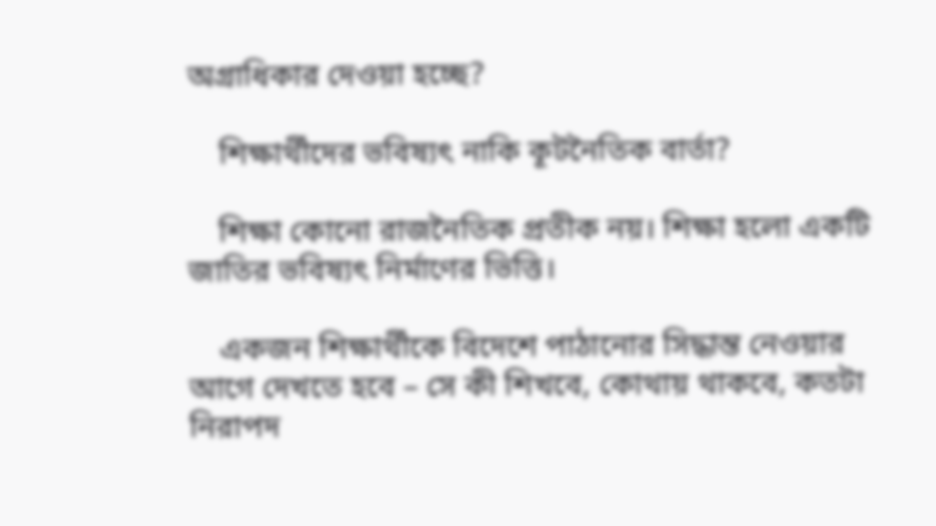অগ্রাধিকার দেওয়া হচ্ছে?

    শিক্ষার্থীদের ভবিষ্যৎ নাকি কূটনৈতিক বার্তা?

    শিক্ষা কোনো রাজনৈতিক প্রতীক নয়। শিক্ষা হলো একটি জাতির ভবিষ্যৎ নির্মাণের ভিত্তি।

    একজন শিক্ষার্থীকে বিদেশে পাঠানোর সিদ্ধান্ত নেওয়ার আগে দেখতে হবে – সে কী শিখবে, কোথায় থাকবে, কতটা নিরাপদ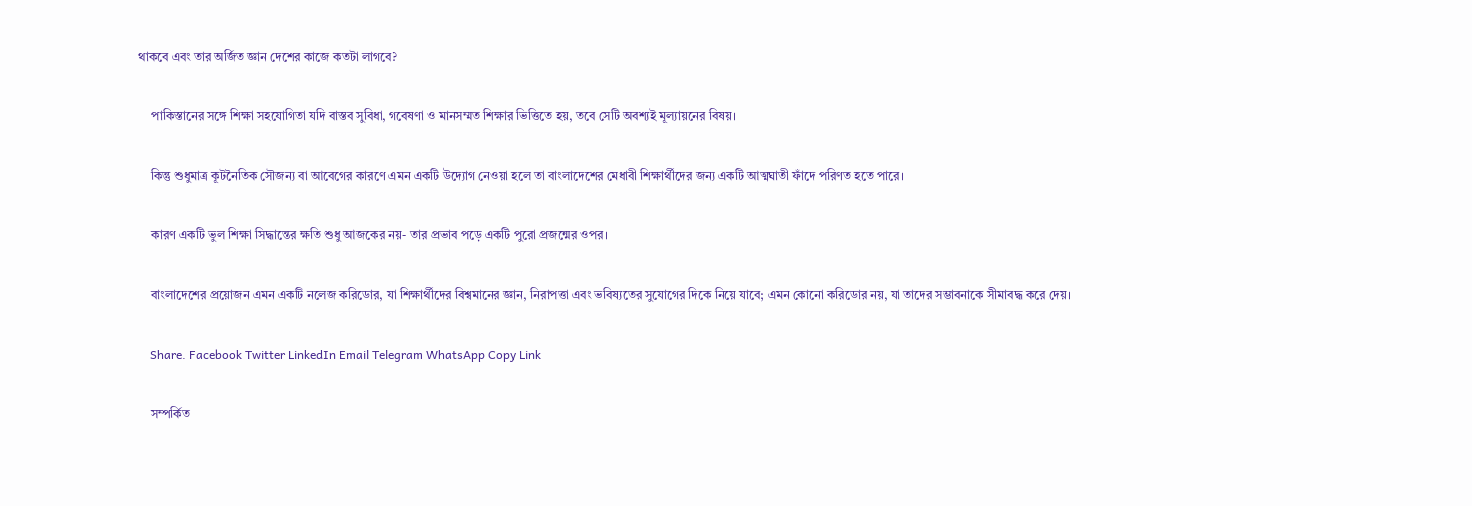থাকবে এবং তার অর্জিত জ্ঞান দেশের কাজে কতটা লাগবে?

    পাকিস্তানের সঙ্গে শিক্ষা সহযোগিতা যদি বাস্তব সুবিধা, গবেষণা ও মানসম্মত শিক্ষার ভিত্তিতে হয়, তবে সেটি অবশ্যই মূল্যায়নের বিষয়।

    কিন্তু শুধুমাত্র কূটনৈতিক সৌজন্য বা আবেগের কারণে এমন একটি উদ্যোগ নেওয়া হলে তা বাংলাদেশের মেধাবী শিক্ষার্থীদের জন্য একটি আত্মঘাতী ফাঁদে পরিণত হতে পারে।

    কারণ একটি ভুল শিক্ষা সিদ্ধান্তের ক্ষতি শুধু আজকের নয়- তার প্রভাব পড়ে একটি পুরো প্রজন্মের ওপর।

    বাংলাদেশের প্রয়োজন এমন একটি নলেজ করিডোর, যা শিক্ষার্থীদের বিশ্বমানের জ্ঞান, নিরাপত্তা এবং ভবিষ্যতের সুযোগের দিকে নিয়ে যাবে; এমন কোনো করিডোর নয়, যা তাদের সম্ভাবনাকে সীমাবদ্ধ করে দেয়।

    Share. Facebook Twitter LinkedIn Email Telegram WhatsApp Copy Link

    সম্পর্কিত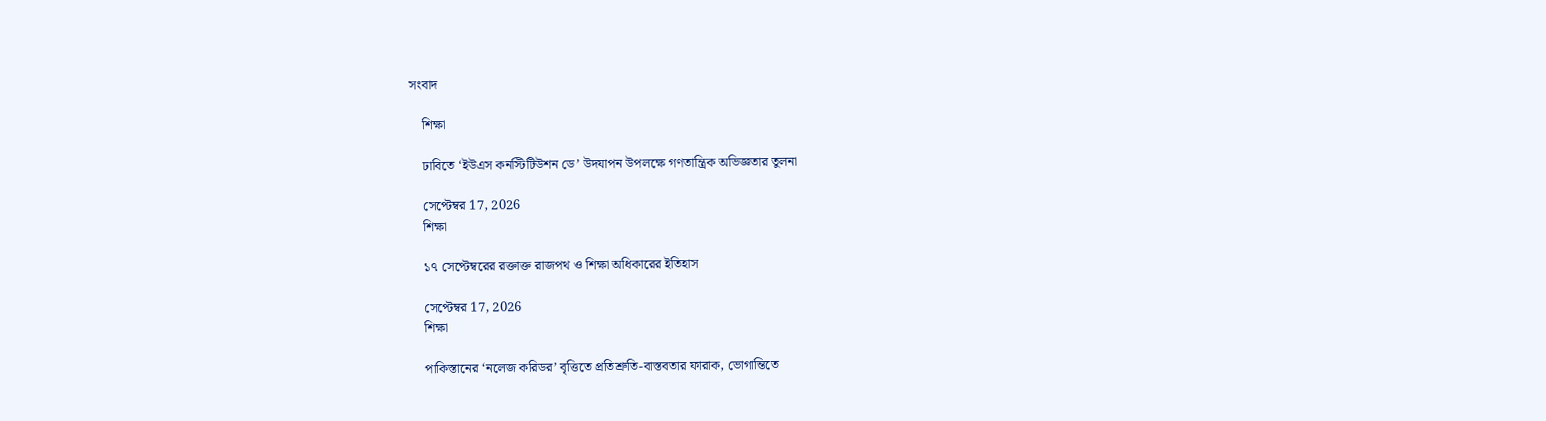সংবাদ

    শিক্ষা

    ঢাবিতে ‘ইউএস কনস্টিটিউশন ডে’ উদযাপন উপলক্ষে গণতান্ত্রিক অভিজ্ঞতার তুলনা

    সেপ্টেম্বর 17, 2026
    শিক্ষা

    ১৭ সেপ্টেম্বরের রক্তাক্ত রাজপথ ও শিক্ষা অধিকারের ইতিহাস

    সেপ্টেম্বর 17, 2026
    শিক্ষা

    পাকিস্তানের ‘নলেজ করিডর’ বৃত্তিতে প্রতিশ্রুতি-বাস্তবতার ফারাক, ভোগান্তিতে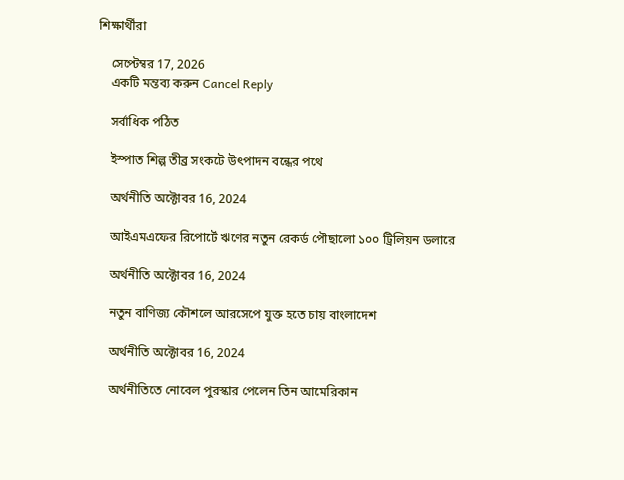শিক্ষার্থীরা

    সেপ্টেম্বর 17, 2026
    একটি মন্তব্য করুন Cancel Reply

    সর্বাধিক পঠিত

    ইস্পাত শিল্প তীব্র সংকটে উৎপাদন বন্ধের পথে

    অর্থনীতি অক্টোবর 16, 2024

    আইএমএফের রিপোর্টে ঋণের নতুন রেকর্ড পৌছালো ১০০ ট্রিলিয়ন ডলারে

    অর্থনীতি অক্টোবর 16, 2024

    নতুন বাণিজ্য কৌশলে আরসেপে যুক্ত হতে চায় বাংলাদেশ

    অর্থনীতি অক্টোবর 16, 2024

    অর্থনীতিতে নোবেল পুরস্কার পেলেন তিন আমেরিকান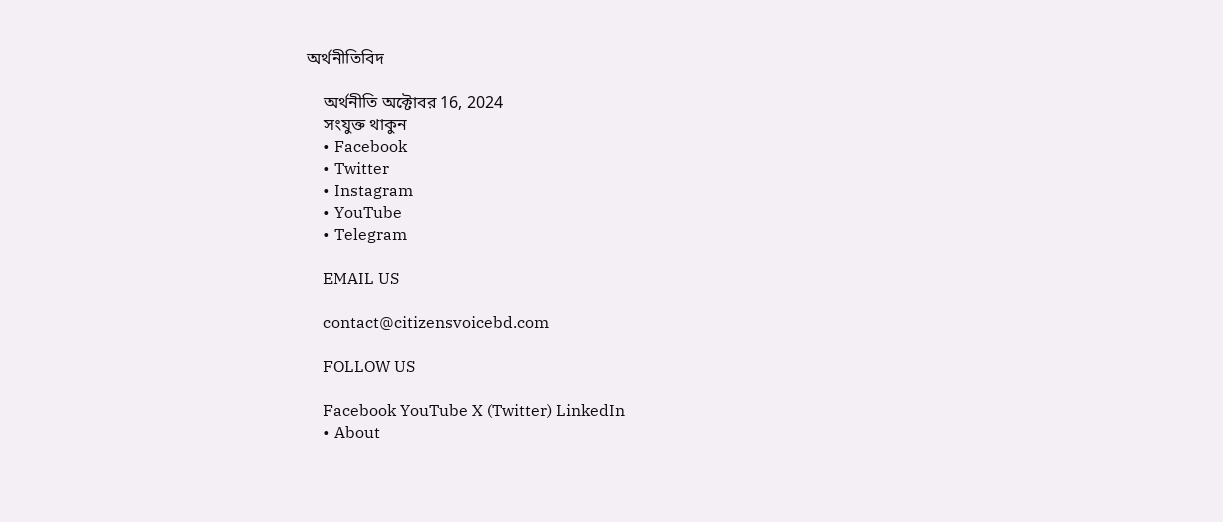অর্থনীতিবিদ

    অর্থনীতি অক্টোবর 16, 2024
    সংযুক্ত থাকুন
    • Facebook
    • Twitter
    • Instagram
    • YouTube
    • Telegram

    EMAIL US

    contact@citizensvoicebd.com

    FOLLOW US

    Facebook YouTube X (Twitter) LinkedIn
    • About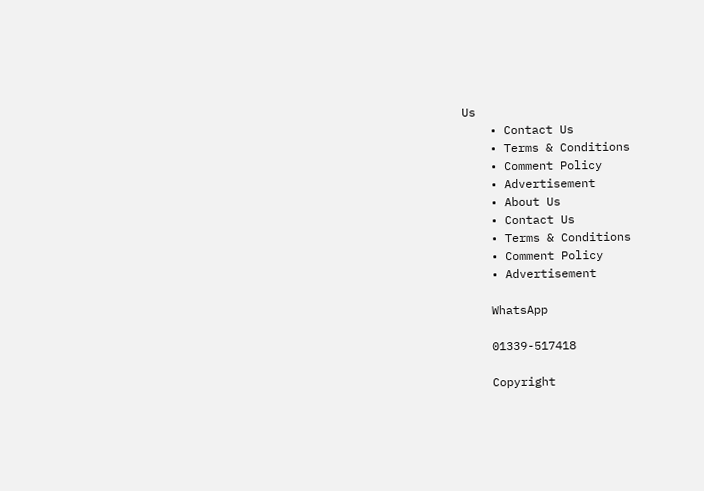Us
    • Contact Us
    • Terms & Conditions
    • Comment Policy
    • Advertisement
    • About Us
    • Contact Us
    • Terms & Conditions
    • Comment Policy
    • Advertisement

    WhatsApp

    01339-517418

    Copyright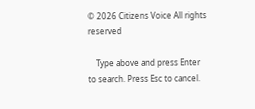© 2026 Citizens Voice All rights reserved

    Type above and press Enter to search. Press Esc to cancel.